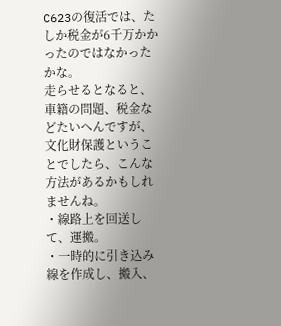C623の復活では、たしか税金が6千万かかったのではなかったかな。
走らせるとなると、車籍の問題、税金などたいへんですが、文化財保護ということでしたら、こんな方法があるかもしれませんね。
・線路上を回送して、運搬。
・一時的に引き込み線を作成し、搬入、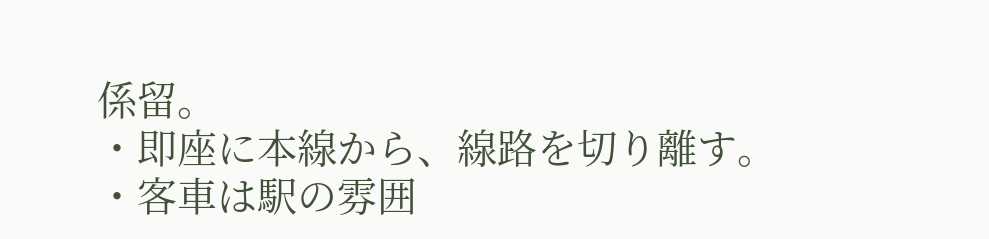係留。
・即座に本線から、線路を切り離す。
・客車は駅の雰囲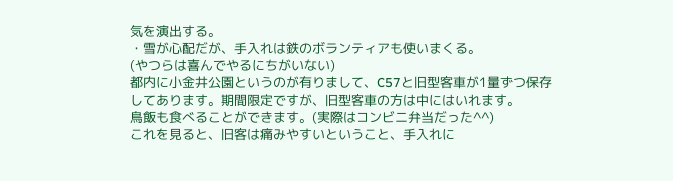気を演出する。
・雪が心配だが、手入れは鉄のボランティアも使いまくる。
(やつらは喜んでやるにちがいない)
都内に小金井公園というのが有りまして、C57と旧型客車が1量ずつ保存してあります。期間限定ですが、旧型客車の方は中にはいれます。
鳥飯も食べることができます。(実際はコンビニ弁当だった^^)
これを見ると、旧客は痛みやすいということ、手入れに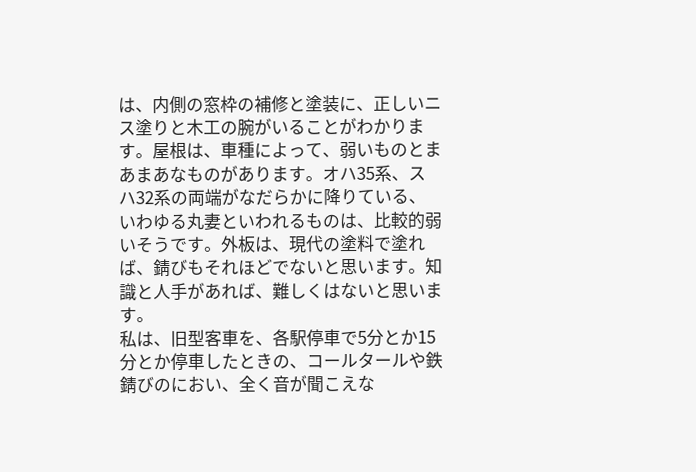は、内側の窓枠の補修と塗装に、正しいニス塗りと木工の腕がいることがわかります。屋根は、車種によって、弱いものとまあまあなものがあります。オハ35系、スハ32系の両端がなだらかに降りている、いわゆる丸妻といわれるものは、比較的弱いそうです。外板は、現代の塗料で塗れば、錆びもそれほどでないと思います。知識と人手があれば、難しくはないと思います。
私は、旧型客車を、各駅停車で5分とか15分とか停車したときの、コールタールや鉄錆びのにおい、全く音が聞こえな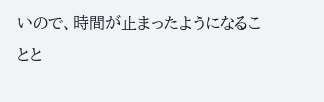いので、時間が止まったようになることと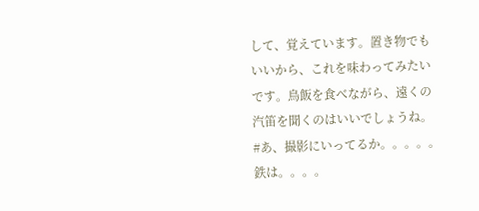して、覚えています。置き物でもいいから、これを味わってみたいです。鳥飯を食べながら、遠くの汽笛を聞くのはいいでしょうね。
#あ、撮影にいってるか。。。。。鉄は。。。。